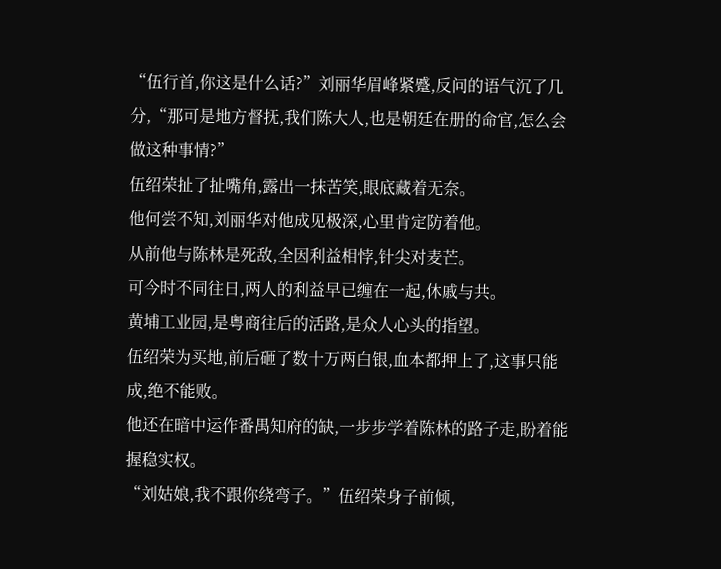“伍行首,你这是什么话?”刘丽华眉峰紧蹙,反问的语气沉了几分,“那可是地方督抚,我们陈大人,也是朝廷在册的命官,怎么会做这种事情?”
伍绍荣扯了扯嘴角,露出一抹苦笑,眼底藏着无奈。
他何尝不知,刘丽华对他成见极深,心里肯定防着他。
从前他与陈林是死敌,全因利益相悖,针尖对麦芒。
可今时不同往日,两人的利益早已缠在一起,休戚与共。
黄埔工业园,是粤商往后的活路,是众人心头的指望。
伍绍荣为买地,前后砸了数十万两白银,血本都押上了,这事只能成,绝不能败。
他还在暗中运作番禺知府的缺,一步步学着陈林的路子走,盼着能握稳实权。
“刘姑娘,我不跟你绕弯子。”伍绍荣身子前倾,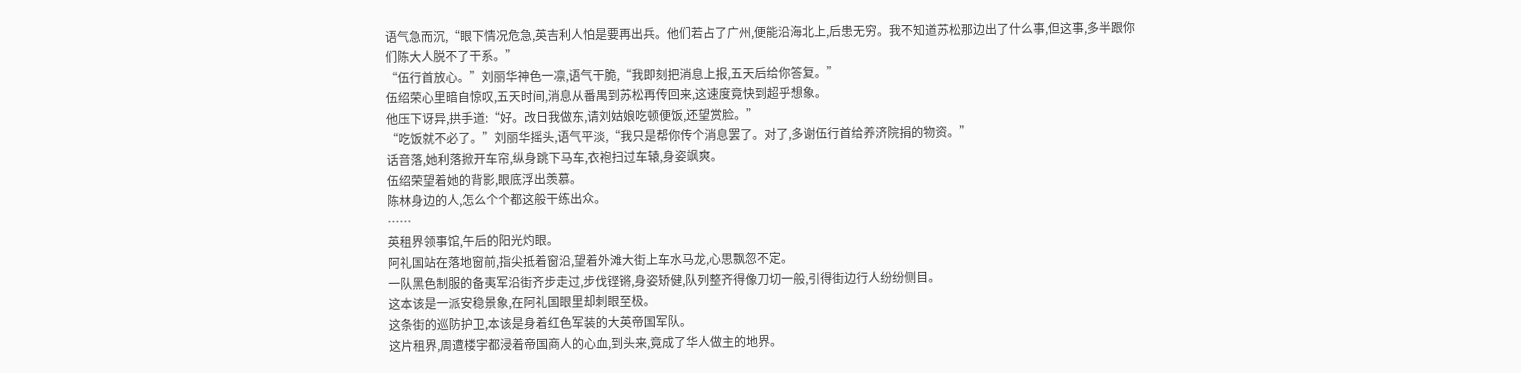语气急而沉,“眼下情况危急,英吉利人怕是要再出兵。他们若占了广州,便能沿海北上,后患无穷。我不知道苏松那边出了什么事,但这事,多半跟你们陈大人脱不了干系。”
“伍行首放心。”刘丽华神色一凛,语气干脆,“我即刻把消息上报,五天后给你答复。”
伍绍荣心里暗自惊叹,五天时间,消息从番禺到苏松再传回来,这速度竟快到超乎想象。
他压下讶异,拱手道:“好。改日我做东,请刘姑娘吃顿便饭,还望赏脸。”
“吃饭就不必了。”刘丽华摇头,语气平淡,“我只是帮你传个消息罢了。对了,多谢伍行首给养济院捐的物资。”
话音落,她利落掀开车帘,纵身跳下马车,衣袍扫过车辕,身姿飒爽。
伍绍荣望着她的背影,眼底浮出羡慕。
陈林身边的人,怎么个个都这般干练出众。
……
英租界领事馆,午后的阳光灼眼。
阿礼国站在落地窗前,指尖抵着窗沿,望着外滩大街上车水马龙,心思飘忽不定。
一队黑色制服的备夷军沿街齐步走过,步伐铿锵,身姿矫健,队列整齐得像刀切一般,引得街边行人纷纷侧目。
这本该是一派安稳景象,在阿礼国眼里却刺眼至极。
这条街的巡防护卫,本该是身着红色军装的大英帝国军队。
这片租界,周遭楼宇都浸着帝国商人的心血,到头来,竟成了华人做主的地界。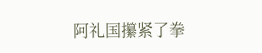阿礼国攥紧了拳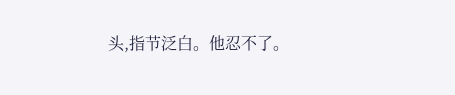头,指节泛白。他忍不了。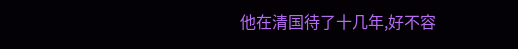他在清国待了十几年,好不容